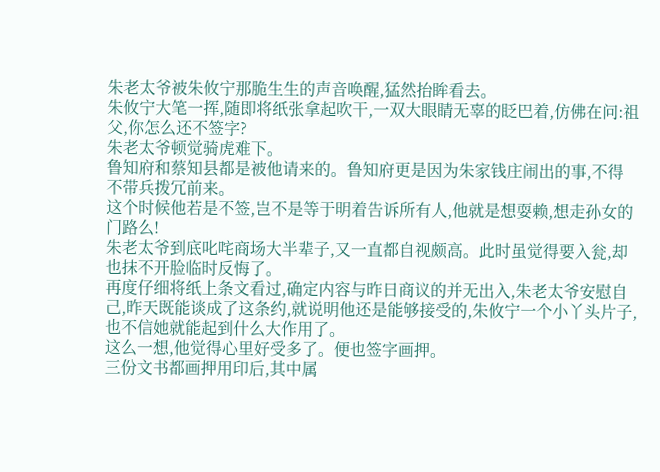朱老太爷被朱攸宁那脆生生的声音唤醒,猛然抬眸看去。
朱攸宁大笔一挥,随即将纸张拿起吹干,一双大眼睛无辜的眨巴着,仿佛在问:祖父,你怎么还不签字?
朱老太爷顿觉骑虎难下。
鲁知府和蔡知县都是被他请来的。鲁知府更是因为朱家钱庄闹出的事,不得不带兵拨冗前来。
这个时候他若是不签,岂不是等于明着告诉所有人,他就是想耍赖,想走孙女的门路么!
朱老太爷到底叱咤商场大半辈子,又一直都自视颇高。此时虽觉得要入瓮,却也抹不开脸临时反悔了。
再度仔细将纸上条文看过,确定内容与昨日商议的并无出入,朱老太爷安慰自己,昨天既能谈成了这条约,就说明他还是能够接受的,朱攸宁一个小丫头片子,也不信她就能起到什么大作用了。
这么一想,他觉得心里好受多了。便也签字画押。
三份文书都画押用印后,其中属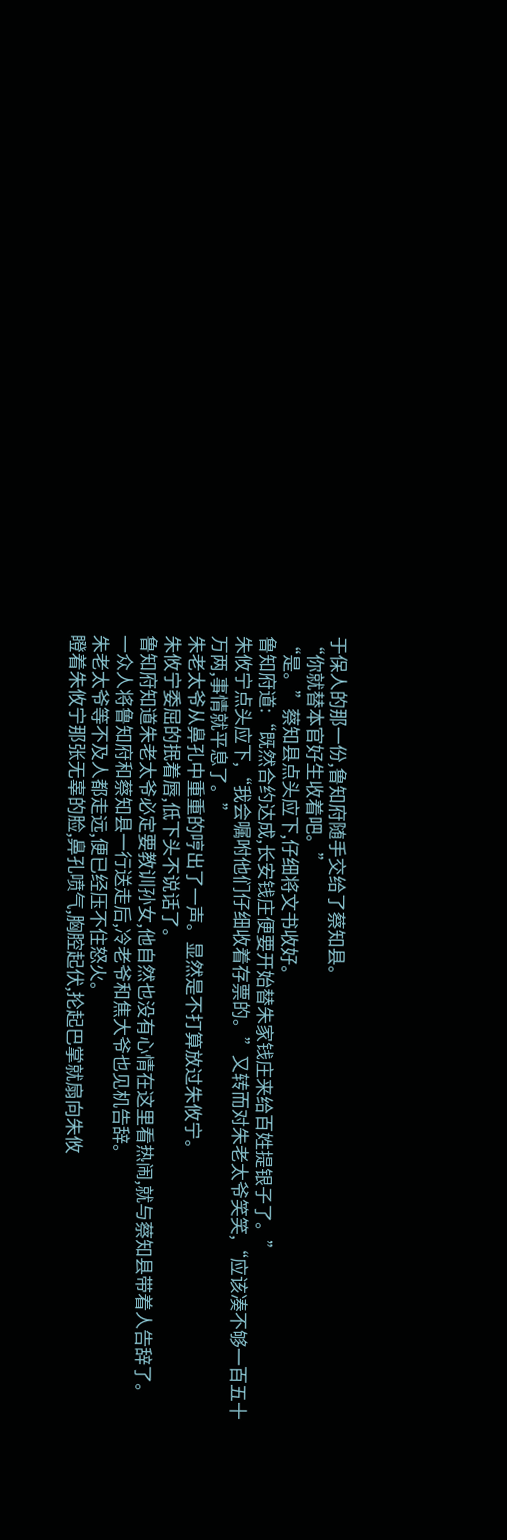于保人的那一份,鲁知府随手交给了蔡知县。
“你就替本官好生收着吧。”
“是。”蔡知县点头应下,仔细将文书收好。
鲁知府道:“既然合约达成,长安钱庄便要开始替朱家钱庄来给百姓提银子了。”
朱攸宁点头应下,“我会嘱咐他们仔细收着存票的。”又转而对朱老太爷笑笑,“应该凑不够一百五十万两,事情就平息了。”
朱老太爷从鼻孔中重重的哼出了一声。显然是不打算放过朱攸宁。
朱攸宁委屈的抿着唇,低下头不说话了。
鲁知府知道朱老太爷必定要教训孙女,他自然也没有心情在这里看热闹,就与蔡知县带着人告辞了。
一众人将鲁知府和蔡知县一行送走后,冷老爷和焦大爷也见机告辞。
朱老太爷等不及人都走远,便已经压不住怒火。
瞪着朱攸宁那张无辜的脸,鼻孔喷气,胸腔起伏,抡起巴掌就扇向朱攸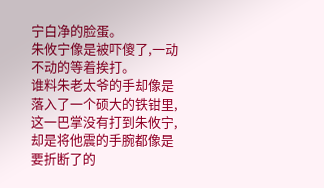宁白净的脸蛋。
朱攸宁像是被吓傻了,一动不动的等着挨打。
谁料朱老太爷的手却像是落入了一个硕大的铁钳里,这一巴掌没有打到朱攸宁,却是将他震的手腕都像是要折断了的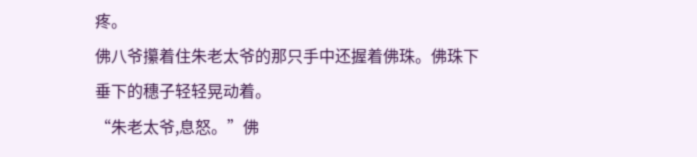疼。
佛八爷攥着住朱老太爷的那只手中还握着佛珠。佛珠下垂下的穗子轻轻晃动着。
“朱老太爷,息怒。”佛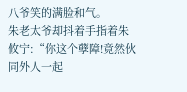八爷笑的满脸和气。
朱老太爷却抖着手指着朱攸宁:“你这个孽障!竟然伙同外人一起